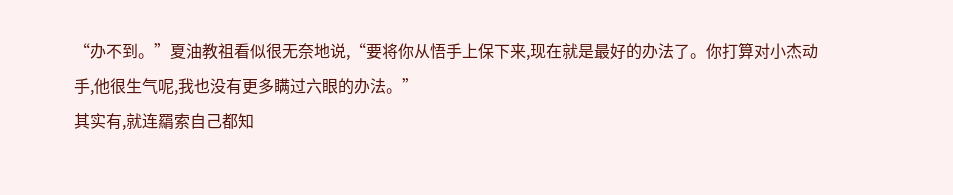“办不到。”夏油教祖看似很无奈地说,“要将你从悟手上保下来,现在就是最好的办法了。你打算对小杰动手,他很生气呢,我也没有更多瞒过六眼的办法。”
其实有,就连羂索自己都知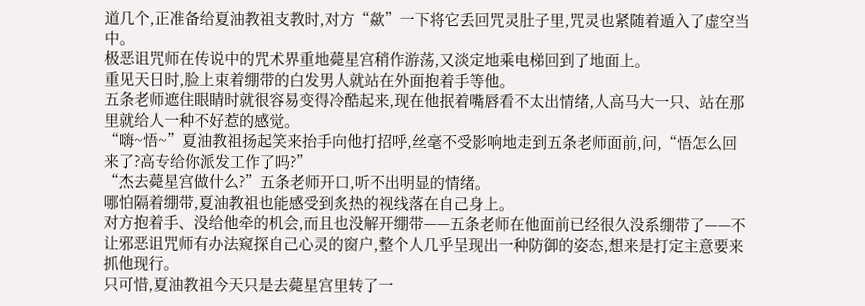道几个,正准备给夏油教祖支教时,对方“歘”一下将它丢回咒灵肚子里,咒灵也紧随着遁入了虚空当中。
极恶诅咒师在传说中的咒术界重地薨星宫稍作游荡,又淡定地乘电梯回到了地面上。
重见天日时,脸上束着绷带的白发男人就站在外面抱着手等他。
五条老师遮住眼睛时就很容易变得冷酷起来,现在他抿着嘴唇看不太出情绪,人高马大一只、站在那里就给人一种不好惹的感觉。
“嗨~悟~”夏油教祖扬起笑来抬手向他打招呼,丝毫不受影响地走到五条老师面前,问,“悟怎么回来了?高专给你派发工作了吗?”
“杰去薨星宫做什么?”五条老师开口,听不出明显的情绪。
哪怕隔着绷带,夏油教祖也能感受到炙热的视线落在自己身上。
对方抱着手、没给他牵的机会,而且也没解开绷带——五条老师在他面前已经很久没系绷带了——不让邪恶诅咒师有办法窥探自己心灵的窗户,整个人几乎呈现出一种防御的姿态,想来是打定主意要来抓他现行。
只可惜,夏油教祖今天只是去薨星宫里转了一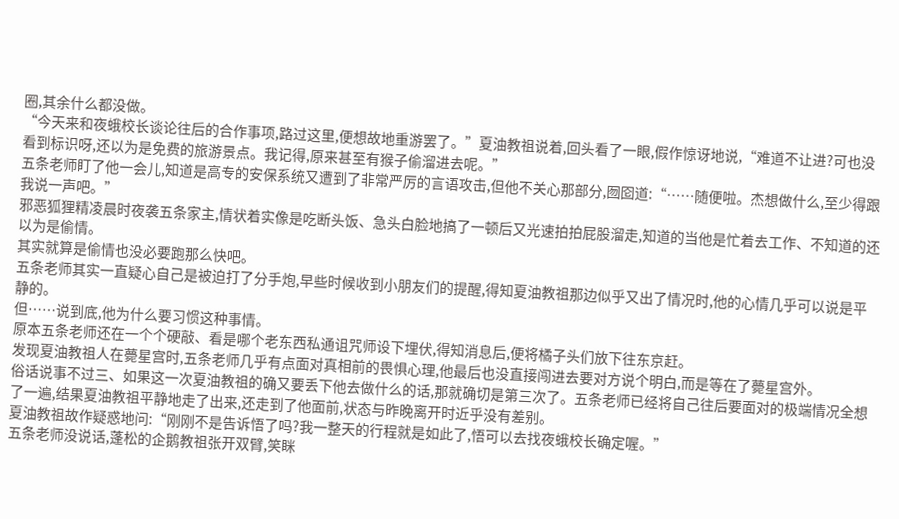圈,其余什么都没做。
“今天来和夜蛾校长谈论往后的合作事项,路过这里,便想故地重游罢了。”夏油教祖说着,回头看了一眼,假作惊讶地说,“难道不让进?可也没看到标识呀,还以为是免费的旅游景点。我记得,原来甚至有猴子偷溜进去呢。”
五条老师盯了他一会儿,知道是高专的安保系统又遭到了非常严厉的言语攻击,但他不关心那部分,囫囵道:“……随便啦。杰想做什么,至少得跟我说一声吧。”
邪恶狐狸精凌晨时夜袭五条家主,情状着实像是吃断头饭、急头白脸地搞了一顿后又光速拍拍屁股溜走,知道的当他是忙着去工作、不知道的还以为是偷情。
其实就算是偷情也没必要跑那么快吧。
五条老师其实一直疑心自己是被迫打了分手炮,早些时候收到小朋友们的提醒,得知夏油教祖那边似乎又出了情况时,他的心情几乎可以说是平静的。
但……说到底,他为什么要习惯这种事情。
原本五条老师还在一个个硬敲、看是哪个老东西私通诅咒师设下埋伏,得知消息后,便将橘子头们放下往东京赶。
发现夏油教祖人在薨星宫时,五条老师几乎有点面对真相前的畏惧心理,他最后也没直接闯进去要对方说个明白,而是等在了薨星宫外。
俗话说事不过三、如果这一次夏油教祖的确又要丢下他去做什么的话,那就确切是第三次了。五条老师已经将自己往后要面对的极端情况全想了一遍,结果夏油教祖平静地走了出来,还走到了他面前,状态与昨晚离开时近乎没有差别。
夏油教祖故作疑惑地问:“刚刚不是告诉悟了吗?我一整天的行程就是如此了,悟可以去找夜蛾校长确定喔。”
五条老师没说话,蓬松的企鹅教祖张开双臂,笑眯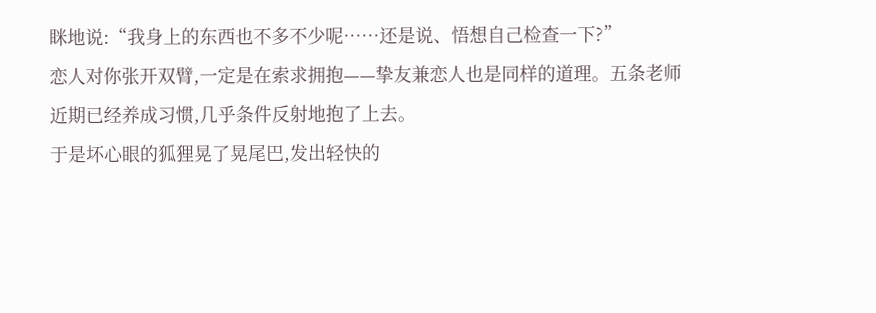眯地说:“我身上的东西也不多不少呢……还是说、悟想自己检查一下?”
恋人对你张开双臂,一定是在索求拥抱——挚友兼恋人也是同样的道理。五条老师近期已经养成习惯,几乎条件反射地抱了上去。
于是坏心眼的狐狸晃了晃尾巴,发出轻快的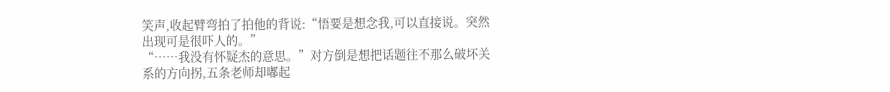笑声,收起臂弯拍了拍他的背说:“悟要是想念我,可以直接说。突然出现可是很吓人的。”
“……我没有怀疑杰的意思。”对方倒是想把话题往不那么破坏关系的方向拐,五条老师却嘟起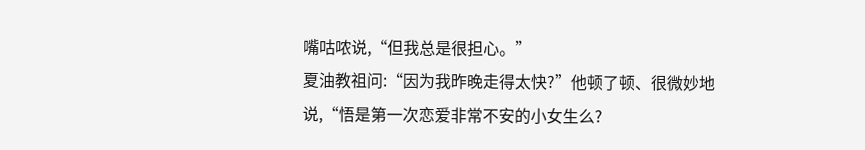嘴咕哝说,“但我总是很担心。”
夏油教祖问:“因为我昨晚走得太快?”他顿了顿、很微妙地说,“悟是第一次恋爱非常不安的小女生么?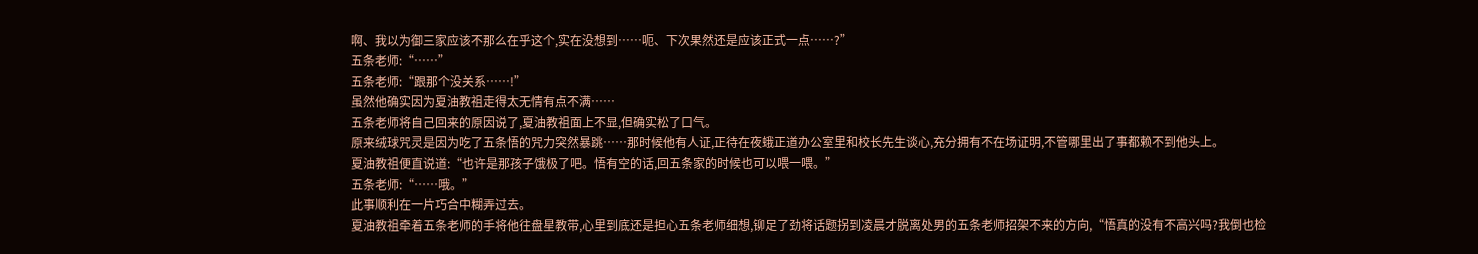啊、我以为御三家应该不那么在乎这个,实在没想到……呃、下次果然还是应该正式一点……?”
五条老师:“……”
五条老师:“跟那个没关系……!”
虽然他确实因为夏油教祖走得太无情有点不满……
五条老师将自己回来的原因说了,夏油教祖面上不显,但确实松了口气。
原来绒球咒灵是因为吃了五条悟的咒力突然暴跳……那时候他有人证,正待在夜蛾正道办公室里和校长先生谈心,充分拥有不在场证明,不管哪里出了事都赖不到他头上。
夏油教祖便直说道:“也许是那孩子饿极了吧。悟有空的话,回五条家的时候也可以喂一喂。”
五条老师:“……哦。”
此事顺利在一片巧合中糊弄过去。
夏油教祖牵着五条老师的手将他往盘星教带,心里到底还是担心五条老师细想,铆足了劲将话题拐到凌晨才脱离处男的五条老师招架不来的方向,“悟真的没有不高兴吗?我倒也检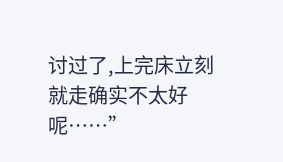讨过了,上完床立刻就走确实不太好呢……”